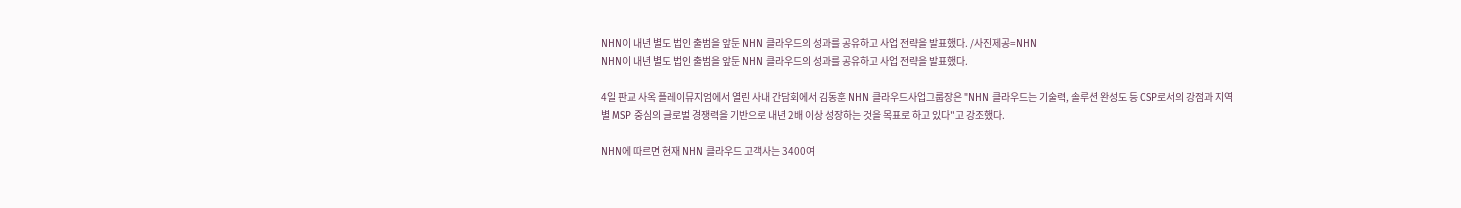NHN이 내년 별도 법인 출범을 앞둔 NHN 클라우드의 성과를 공유하고 사업 전략을 발표했다. /사진제공=NHN
NHN이 내년 별도 법인 출범을 앞둔 NHN 클라우드의 성과를 공유하고 사업 전략을 발표했다.

4일 판교 사옥 플레이뮤지엄에서 열린 사내 간담회에서 김동훈 NHN 클라우드사업그룹장은 "NHN 클라우드는 기술력, 솔루션 완성도 등 CSP로서의 강점과 지역별 MSP 중심의 글로벌 경쟁력을 기반으로 내년 2배 이상 성장하는 것을 목표로 하고 있다"고 강조했다.

NHN에 따르면 현재 NHN 클라우드 고객사는 3400여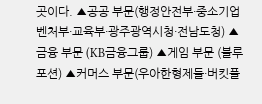곳이다. ▲공공 부문(행정안전부·중소기업벤처부·교육부·광주광역시청·전남도청) ▲금융 부문 (KB금융그룹) ▲게임 부문 (블루포션) ▲커머스 부문(우아한형제들·버킷플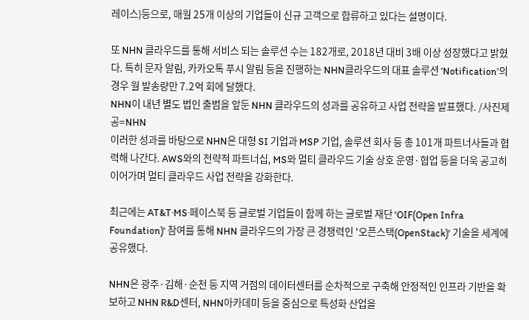레이스)등으로, 매월 25개 이상의 기업들이 신규 고객으로 합류하고 있다는 설명이다.

또 NHN 클라우드를 통해 서비스 되는 솔루션 수는 182개로, 2018년 대비 3배 이상 성장했다고 밝혔다. 특히 문자 알림, 카카오톡 푸시 알림 등을 진행하는 NHN클라우드의 대표 솔루션 ‘Notification’의 경우 월 발송량만 7.2억 회에 달했다.
NHN이 내년 별도 법인 출범을 앞둔 NHN 클라우드의 성과를 공유하고 사업 전략을 발표했다. /사진제공=NHN
이러한 성과를 바탕으로 NHN은 대형 SI 기업과 MSP 기업, 솔루션 회사 등 총 101개 파트너사들과 협력해 나간다. AWS와의 전략적 파트너십, MS와 멀티 클라우드 기술 상호 운영·협업 등을 더욱 공고히 이어가며 멀티 클라우드 사업 전략을 강화한다.

최근에는 AT&T·MS·페이스북 등 글로벌 기업들이 함께 하는 글로벌 재단 'OIF(Open Infra Foundation)' 참여를 통해 NHN 클라우드의 가장 큰 경쟁력인 '오픈스택(OpenStack)' 기술을 세계에 공유했다.

NHN은 광주·김해·순천 등 지역 거점의 데이터센터를 순차적으로 구축해 안정적인 인프라 기반을 확보하고 NHN R&D센터, NHN아카데미 등을 중심으로 특성화 산업을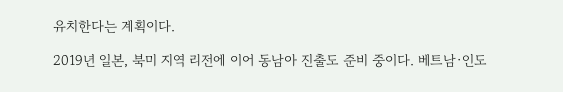유치한다는 계획이다.

2019년 일본, 북미 지역 리전에 이어 동남아 진출도 준비 중이다. 베트남·인도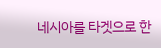네시아를 타겟으로 한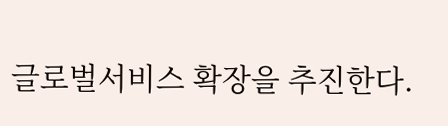글로벌서비스 확장을 추진한다.